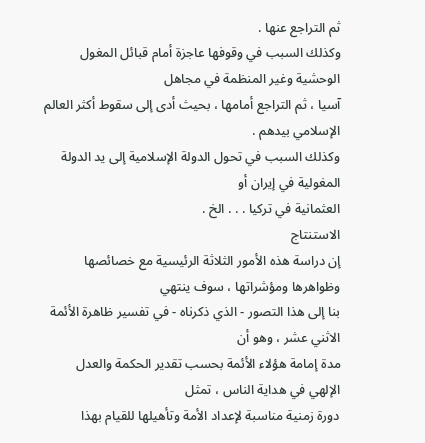ثم التراجع عنها .
وكذلك السبب في وقوفها عاجزة أمام قبائل المغول الوحشية وغير المنظمة في مجاهل
آسيا ، ثم التراجع أمامها ، بحيث أدى إلى سقوط أكثر العالم الإسلامي بيدهم .
وكذلك السبب في تحول الدولة الإسلامية إلى يد الدولة المغولية في إيران أو
العثمانية في تركيا . . . الخ .
الاستنتاج
إن دراسة هذه الأمور الثلاثة الرئيسية مع خصائصها وظواهرها ومؤشراتها ، سوف ينتهي
بنا إلى هذا التصور - الذي ذكرناه - في تفسير ظاهرة الأئمة الاثني عشر ، وهو أن
مدة إمامة هؤلاء الأئمة بحسب تقدير الحكمة والعدل الإلهي في هداية الناس ، تمثل
دورة زمنية مناسبة لإعداد الأمة وتأهيلها للقيام بهذا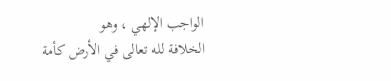الواجب الإلهي ، وهو
الخلافة لله تعالى في الأرض كأمة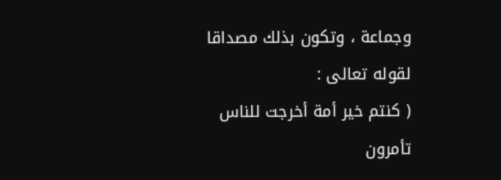وجماعة ، وتكون بذلك مصداقا لقوله تعالى :
( كنتم خير أمة أخرجت للناس تأمرون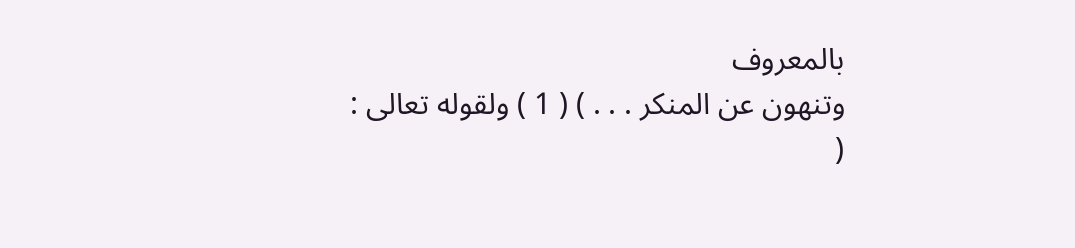بالمعروف
وتنهون عن المنكر . . . ) ( 1 ) ولقوله تعالى : (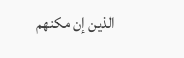الذين إن مكنهم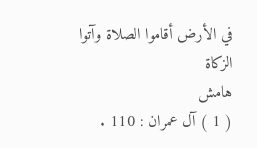في الأرض أقاموا الصلاة وآتوا الزكاة
هامش
( 1 ) آل عمران : 110 .